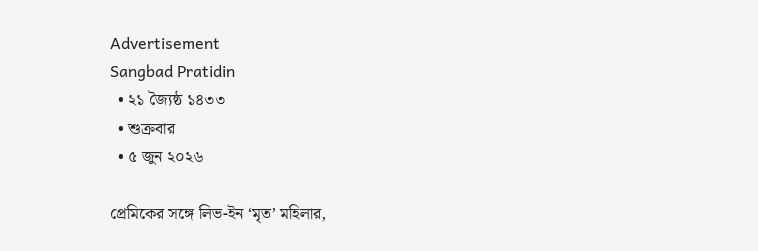Advertisement
Sangbad Pratidin
  • ২১ জ্যৈষ্ঠ ১৪৩৩
  • শুক্রবার
  • ৫ জুন ২০২৬

প্রেমিকের সঙ্গে লিভ-ইন ‘মৃত’ মহিলার,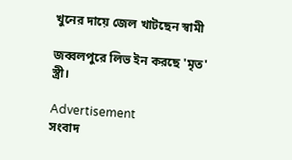খুনের দায়ে জেল খাটছেন স্বামী

জব্বলপুরে লিভ ইন করছে 'মৃত' স্ত্রী।

Advertisement
সংবাদ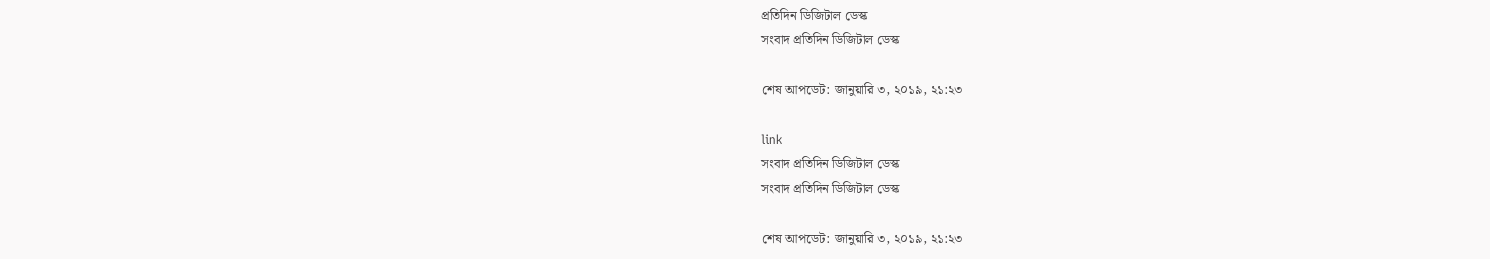প্রতিদিন ডিজিটাল ডেস্ক
সংবাদ প্রতিদিন ডিজিটাল ডেস্ক

শেষ আপডেট: জানুয়ারি ৩, ২০১৯, ২১:২৩

link
সংবাদ প্রতিদিন ডিজিটাল ডেস্ক
সংবাদ প্রতিদিন ডিজিটাল ডেস্ক

শেষ আপডেট: জানুয়ারি ৩, ২০১৯, ২১:২৩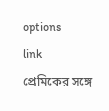options
link
প্রেমিকের সঙ্গে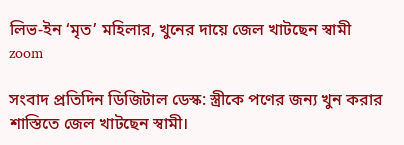লিভ-ইন ‘মৃত’ মহিলার, খুনের দায়ে জেল খাটছেন স্বামী zoom

সংবাদ প্রতিদিন ডিজিটাল ডেস্ক: স্ত্রীকে পণের জন্য খুন করার শাস্তিতে জেল খাটছেন স্বামী।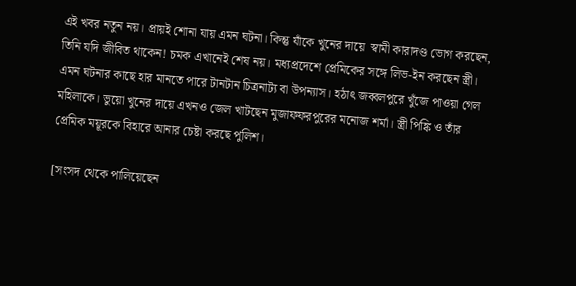এই খবর নতুন নয়। প্রায়ই শোনা যায় এমন ঘটনা। কিন্তু যাঁকে খুনের দায়ে  স্বামী কারাদণ্ড ভোগ করছেন, তিনি যদি জীবিত থাকেন! চমক এখানেই শেষ নয়। মধ্যপ্রদেশে প্রেমিকের সঙ্গে লিভ-ইন করছেন স্ত্রী। এমন ঘটনার কাছে হার মানতে পারে টানটান চিত্রনাট্য বা উপন্যাস। হঠাৎ জব্বলপুরে খুঁজে পাওয়া গেল মহিলাকে। ভুয়ো খুনের দায়ে এখনও জেল খাটছেন মুজাফফরপুরের মনোজ শর্মা। স্ত্রী পিঙ্কি ও তাঁর প্রেমিক ময়ূরকে বিহারে আনার চেষ্টা করছে পুলিশ।

[সংসদ থেকে পালিয়েছেন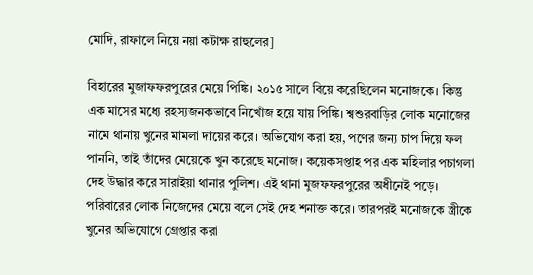মোদি, রাফালে নিয়ে নয়া কটাক্ষ রাহুলের]

বিহারের মুজাফফরপুরের মেয়ে পিঙ্কি। ২০১৫ সালে বিয়ে করেছিলেন মনোজকে। কিন্তু এক মাসের মধ্যে রহস্যজনকভাবে নিখোঁজ হয়ে যায় পিঙ্কি। শ্বশুরবাড়ির লোক মনোজের নামে থানায় খুনের মামলা দায়ের করে। অভিযোগ করা হয়, পণের জন্য চাপ দিয়ে ফল পাননি, তাই তাঁদের মেয়েকে খুন করেছে মনোজ। কয়েকসপ্তাহ পর এক মহিলার পচাগলা দেহ উদ্ধার করে সারাইয়া থানার পুলিশ। এই থানা মুজফফরপুরের অধীনেই পড়ে। পরিবারের লোক নিজেদের মেয়ে বলে সেই দেহ শনাক্ত করে। তারপরই মনোজকে স্ত্রীকে খুনের অভিযোগে গ্রেপ্তার করা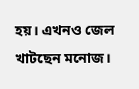হয়। এখনও জেল খাটছেন মনোজ।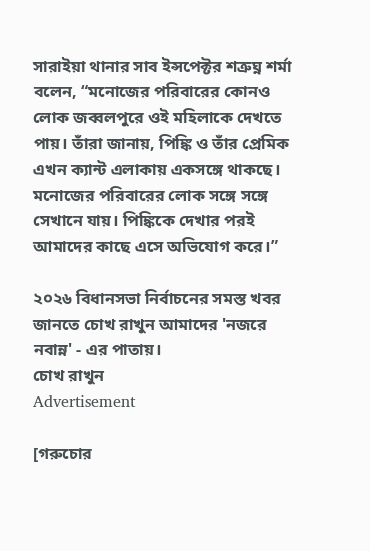সারাইয়া থানার সাব ইন্সপেক্টর শত্রুঘ্ন শর্মা বলেন, “মনোজের পরিবারের কোনও লোক জব্বলপুরে ওই মহিলাকে দেখতে পায়। তাঁরা জানায়, পিঙ্কি ও তাঁর প্রেমিক এখন ক্যান্ট এলাকায় একসঙ্গে থাকছে। মনোজের পরিবারের লোক সঙ্গে সঙ্গে সেখানে যায়। পিঙ্কিকে দেখার পরই আমাদের কাছে এসে অভিযোগ করে।”

২০২৬ বিধানসভা নির্বাচনের সমস্ত খবর জানতে চোখ রাখুন আমাদের 'নজরে নবান্ন' - এর পাতায়।
চোখ রাখুন
Advertisement

[গরুচোর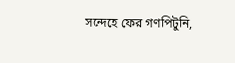সন্দেহে ফের গণপিটুনি,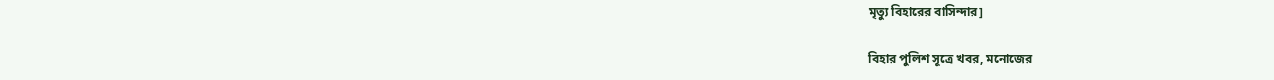মৃত্যু বিহারের বাসিন্দার]

বিহার পুলিশ সূত্রে খবর, মনোজের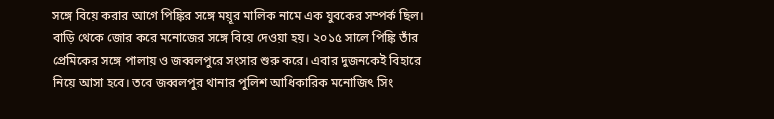সঙ্গে বিয়ে করার আগে পিঙ্কির সঙ্গে ময়ূর মালিক নামে এক যুবকের সম্পর্ক ছিল। বাড়ি থেকে জোর করে মনোজের সঙ্গে বিয়ে দেওয়া হয়। ২০১৫ সালে পিঙ্কি তাঁর প্রেমিকের সঙ্গে পালায় ও জব্বলপুরে সংসার শুরু করে। এবার দুজনকেই বিহারে নিয়ে আসা হবে। তবে জব্বলপুর থানার পুলিশ আধিকারিক মনোজিৎ সিং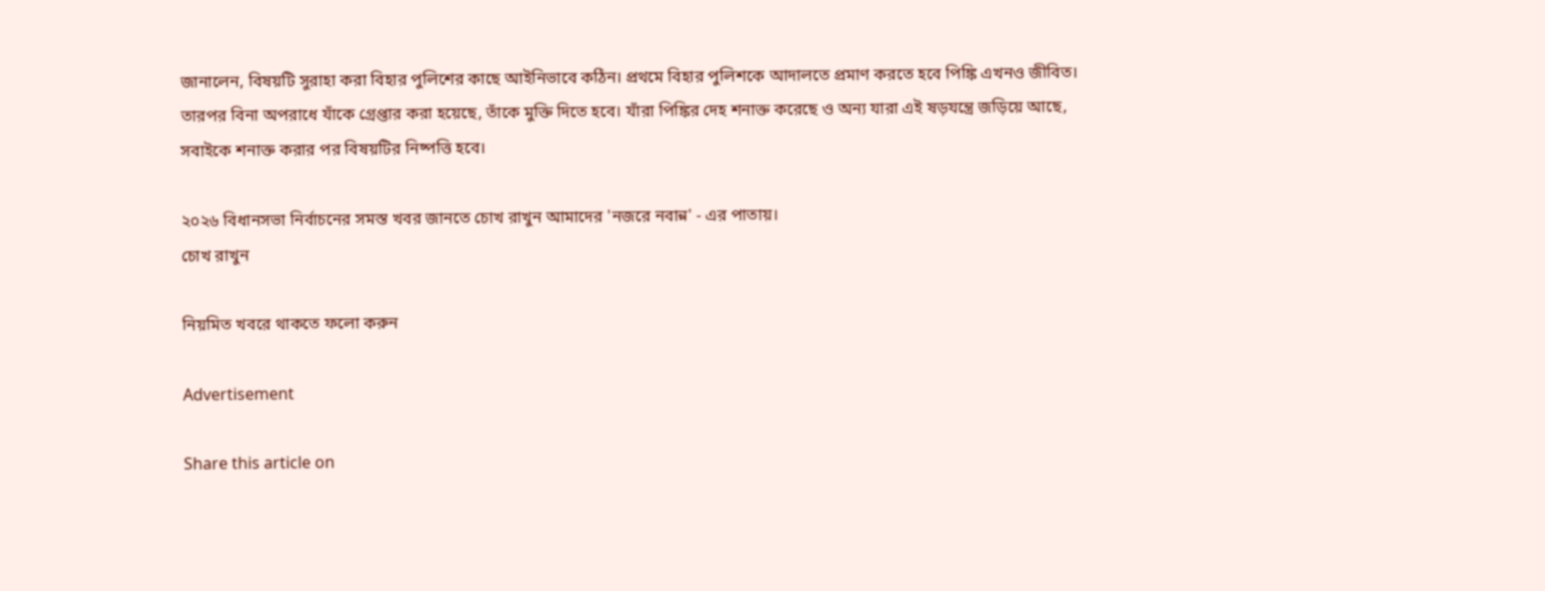জানালেন, বিষয়টি সুরাহা করা বিহার পুলিশের কাছে আইনিভাবে কঠিন। প্রথমে বিহার পুলিশকে আদালতে প্রমাণ করতে হবে পিঙ্কি এখনও জীবিত। তারপর বিনা অপরাধে যাঁকে গ্রেপ্তার করা হয়েছে, তাঁকে মুক্তি দিতে হবে। যাঁরা পিঙ্কির দেহ শনাক্ত করেছে ও অন্য যারা এই ষড়যন্ত্রে জড়িয়ে আছে, সবাইকে শনাক্ত করার পর বিষয়টির নিষ্পত্তি হবে।

২০২৬ বিধানসভা নির্বাচনের সমস্ত খবর জানতে চোখ রাখুন আমাদের 'নজরে নবান্ন' - এর পাতায়।
চোখ রাখুন

নিয়মিত খবরে থাকতে ফলো করুন

Advertisement

Share this article on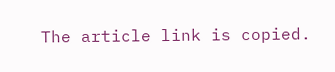The article link is copied.